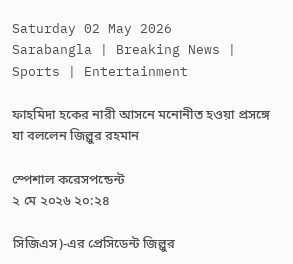Saturday 02 May 2026
Sarabangla | Breaking News | Sports | Entertainment

ফাহমিদা হকের নারী আসনে মনোনীত হওয়া প্রসঙ্গে যা বললেন জিল্লুর রহমান

স্পেশাল করেসপন্ডেন্ট
২ মে ২০২৬ ২০:২৪

সিজিএস)-এর প্রেসিডেন্ট জিল্লুর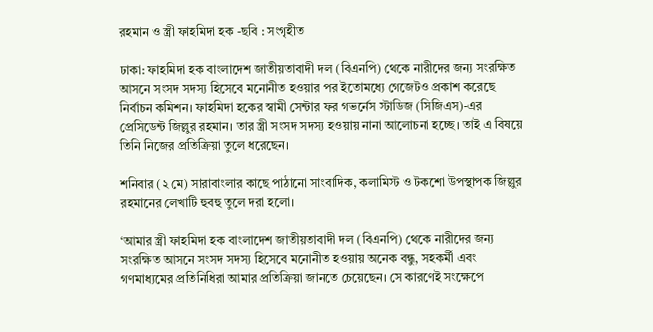রহমান ও স্ত্রী ফাহমিদা হক -ছবি : সংগৃহীত

ঢাকা: ফাহমিদা হক বাংলাদেশ জাতীয়তাবাদী দল (বিএনপি) থেকে নারীদের জন্য সংরক্ষিত আসনে সংসদ সদস্য হিসেবে মনোনীত হওয়ার পর ইতোমধ্যে গেজেটও প্রকাশ করেছে নির্বাচন কমিশন। ফাহমিদা হকের স্বামী সেন্টার ফর গভর্নেস স্টাডিজ (সিজিএস)-এর প্রেসিডেন্ট জিল্লুর রহমান। তার স্ত্রী সংসদ সদস্য হওয়ায় নানা আলোচনা হচ্ছে। তাই এ বিষয়ে তিনি নিজের প্রতিক্রিয়া তুলে ধরেছেন।

শনিবার (২ মে) সারাবাংলার কাছে পাঠানো সাংবাদিক, কলামিস্ট ও টকশো উপস্থাপক জিল্লুর রহমানের লেখাটি হুবহু তুলে দরা হলো।

‘আমার স্ত্রী ফাহমিদা হক বাংলাদেশ জাতীয়তাবাদী দল (বিএনপি) থেকে নারীদের জন্য সংরক্ষিত আসনে সংসদ সদস্য হিসেবে মনোনীত হওয়ায় অনেক বন্ধু, সহকর্মী এবং গণমাধ্যমের প্রতিনিধিরা আমার প্রতিক্রিয়া জানতে চেয়েছেন। সে কারণেই সংক্ষেপে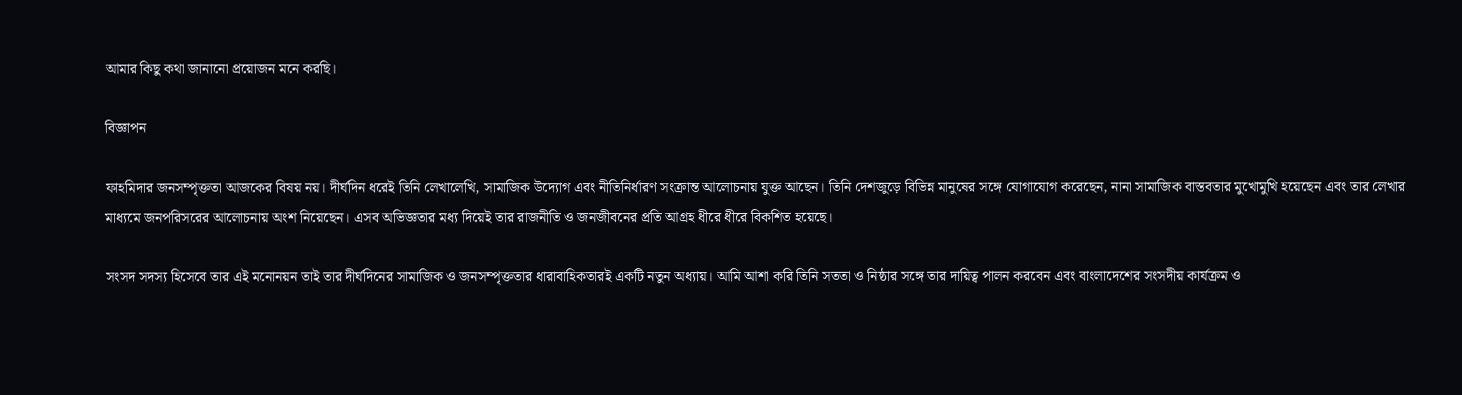আমার কিছু কথা জানানো প্রয়োজন মনে করছি।

বিজ্ঞাপন

ফাহমিদার জনসম্পৃক্ততা আজকের বিষয় নয়। দীর্ঘদিন ধরেই তিনি লেখালেখি, সামাজিক উদ্যোগ এবং নীতিনির্ধারণ সংক্রান্ত আলোচনায় যুক্ত আছেন। তিনি দেশজুড়ে বিভিন্ন মানুষের সঙ্গে যোগাযোগ করেছেন, নানা সামাজিক বাস্তবতার মুখোমুখি হয়েছেন এবং তার লেখার মাধ্যমে জনপরিসরের আলোচনায় অংশ নিয়েছেন। এসব অভিজ্ঞতার মধ্য দিয়েই তার রাজনীতি ও জনজীবনের প্রতি আগ্রহ ধীরে ধীরে বিকশিত হয়েছে।

সংসদ সদস্য হিসেবে তার এই মনোনয়ন তাই তার দীর্ঘদিনের সামাজিক ও জনসম্পৃক্ততার ধারাবাহিকতারই একটি নতুন অধ্যায়। আমি আশা করি তিনি সততা ও নিষ্ঠার সঙ্গে তার দায়িত্ব পালন করবেন এবং বাংলাদেশের সংসদীয় কার্যক্রম ও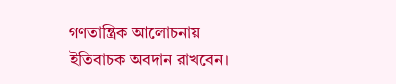গণতান্ত্রিক আলোচনায় ইতিবাচক অবদান রাখবেন।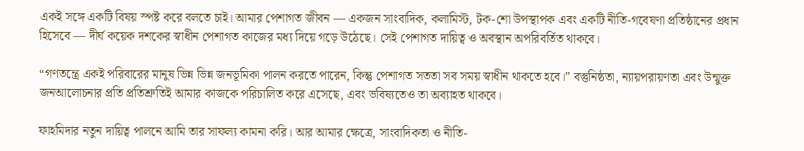একই সঙ্গে একটি বিষয় স্পষ্ট করে বলতে চাই। আমার পেশাগত জীবন — একজন সাংবাদিক, কলামিস্ট, টক-শো উপস্থাপক এবং একটি নীতি-গবেষণা প্রতিষ্ঠানের প্রধান হিসেবে — দীর্ঘ কয়েক দশকের স্বাধীন পেশাগত কাজের মধ্য দিয়ে গড়ে উঠেছে। সেই পেশাগত দায়িত্ব ও অবস্থান অপরিবর্তিত থাকবে।

“গণতন্ত্রে একই পরিবারের মানুষ ভিন্ন ভিন্ন জনভূমিকা পালন করতে পারেন, কিন্তু পেশাগত সততা সব সময় স্বাধীন থাকতে হবে।” বস্তুনিষ্ঠতা, ন্যায়পরায়ণতা এবং উন্মুক্ত জনআলোচনার প্রতি প্রতিশ্রুতিই আমার কাজকে পরিচালিত করে এসেছে, এবং ভবিষ্যতেও তা অব্যাহত থাকবে।

ফাহমিদার নতুন দায়িত্ব পালনে আমি তার সাফল্য কামনা করি। আর আমার ক্ষেত্রে, সাংবাদিকতা ও নীতি-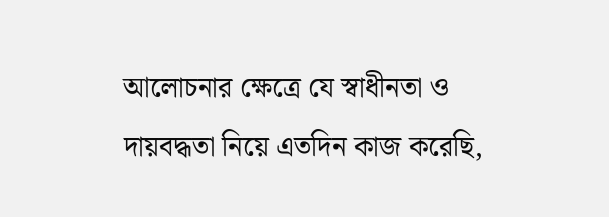আলোচনার ক্ষেত্রে যে স্বাধীনতা ও দায়বদ্ধতা নিয়ে এতদিন কাজ করেছি,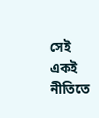সেই একই নীতিতে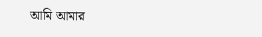আমি আমার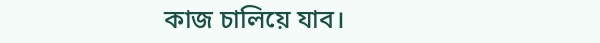কাজ চালিয়ে যাব।